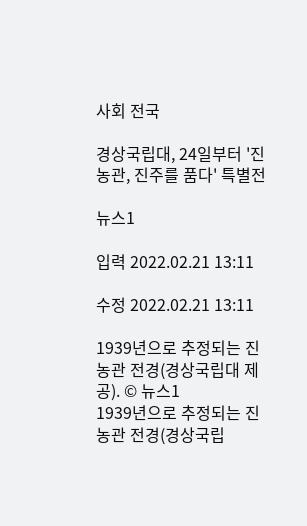사회 전국

경상국립대, 24일부터 '진농관, 진주를 품다' 특별전

뉴스1

입력 2022.02.21 13:11

수정 2022.02.21 13:11

1939년으로 추정되는 진농관 전경(경상국립대 제공). © 뉴스1
1939년으로 추정되는 진농관 전경(경상국립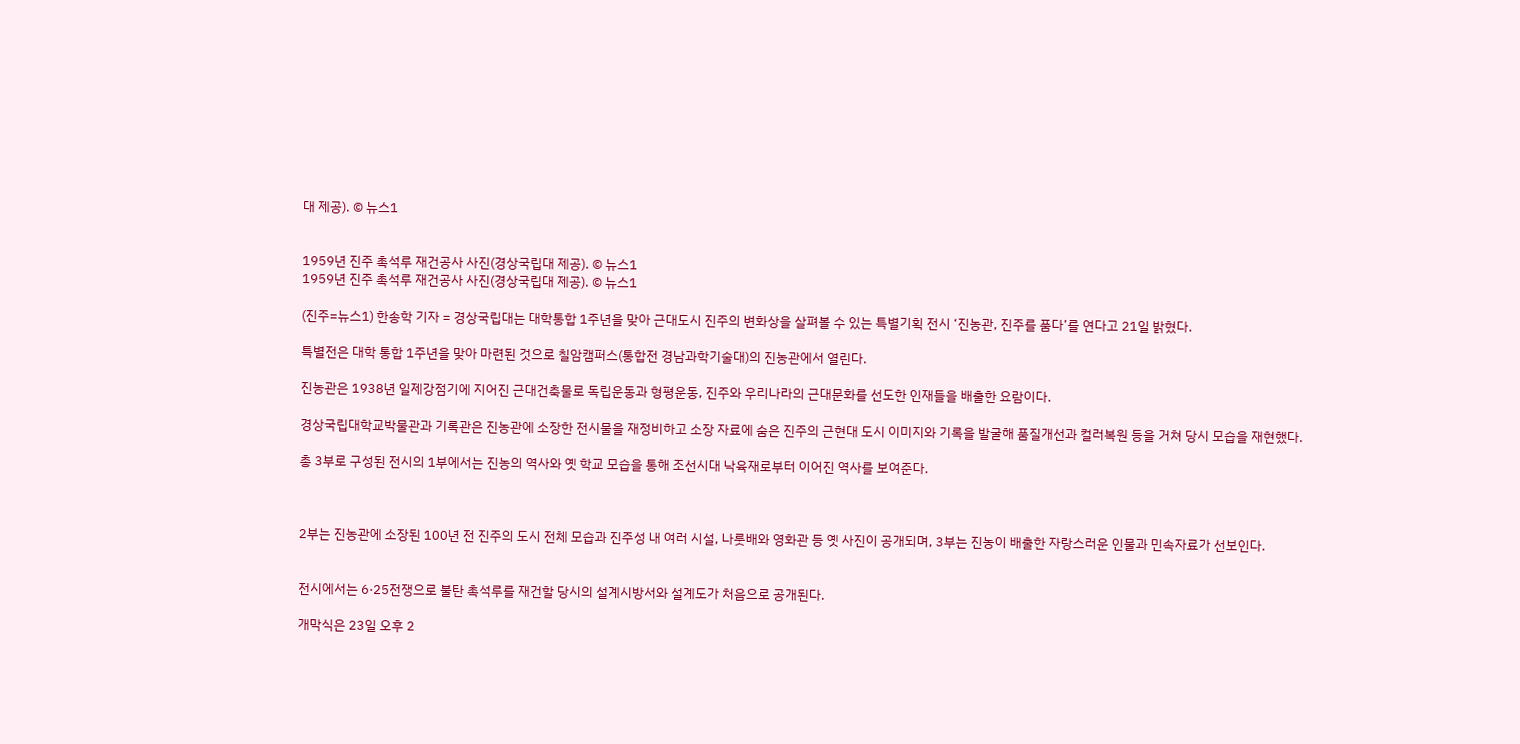대 제공). © 뉴스1


1959년 진주 촉석루 재건공사 사진(경상국립대 제공). © 뉴스1
1959년 진주 촉석루 재건공사 사진(경상국립대 제공). © 뉴스1

(진주=뉴스1) 한송학 기자 = 경상국립대는 대학통합 1주년을 맞아 근대도시 진주의 변화상을 살펴볼 수 있는 특별기획 전시 ‘진농관, 진주를 품다’를 연다고 21일 밝혔다.

특별전은 대학 통합 1주년을 맞아 마련된 것으로 칠암캠퍼스(통합전 경남과학기술대)의 진농관에서 열린다.

진농관은 1938년 일제강점기에 지어진 근대건축물로 독립운동과 형평운동, 진주와 우리나라의 근대문화를 선도한 인재들을 배출한 요람이다.

경상국립대학교박물관과 기록관은 진농관에 소장한 전시물을 재정비하고 소장 자료에 숨은 진주의 근현대 도시 이미지와 기록을 발굴해 품질개선과 컬러복원 등을 거쳐 당시 모습을 재현했다.

총 3부로 구성된 전시의 1부에서는 진농의 역사와 옛 학교 모습을 통해 조선시대 낙육재로부터 이어진 역사를 보여준다.



2부는 진농관에 소장된 100년 전 진주의 도시 전체 모습과 진주성 내 여러 시설, 나룻배와 영화관 등 옛 사진이 공개되며, 3부는 진농이 배출한 자랑스러운 인물과 민속자료가 선보인다.


전시에서는 6·25전쟁으로 불탄 촉석루를 재건할 당시의 설계시방서와 설계도가 처음으로 공개된다.

개막식은 23일 오후 2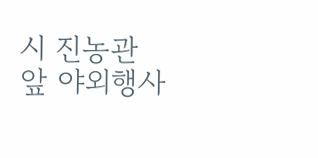시 진농관 앞 야외행사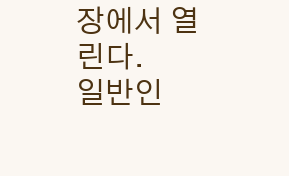장에서 열린다.
일반인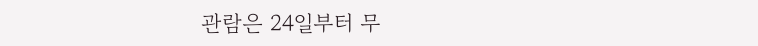관람은 24일부터 무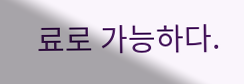료로 가능하다.